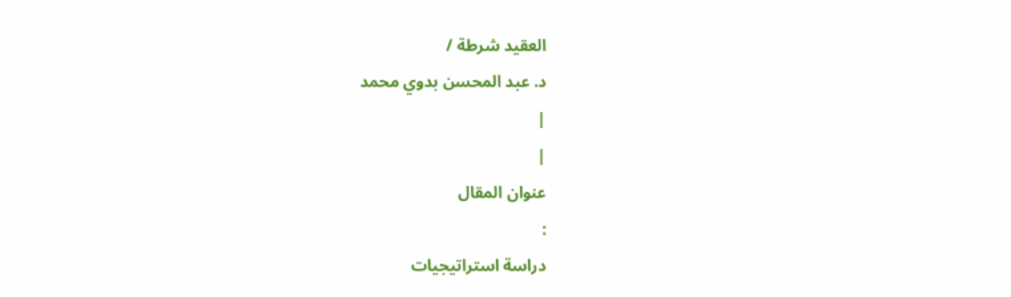العقيد شرطة /
د. عبد المحسن بدوي محمد
|
|
عنوان المقال
:
دراسة استراتيجيات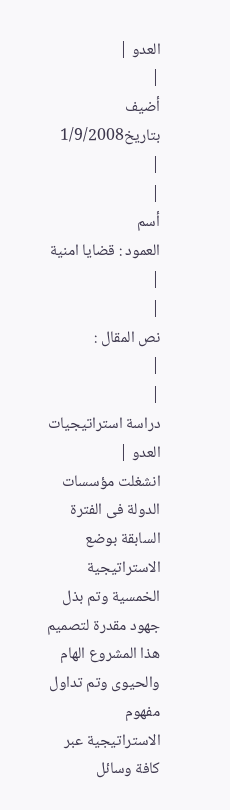العدو |
|
أضيف بتاريخ1/9/2008
|
|
أسم
العمود : قضايا امنية |
|
نص المقال :
|
|
دراسة استراتيجيات العدو |
انشغلت مؤسسات الدولة فى الفترة السابقة بوضع
الاستراتيجية الخمسية وتم بذل جهود مقدرة لتصميم
هذا المشروع الهام والحيوى وتم تداول مفهوم
الاستراتيجية عبر كافة وسائل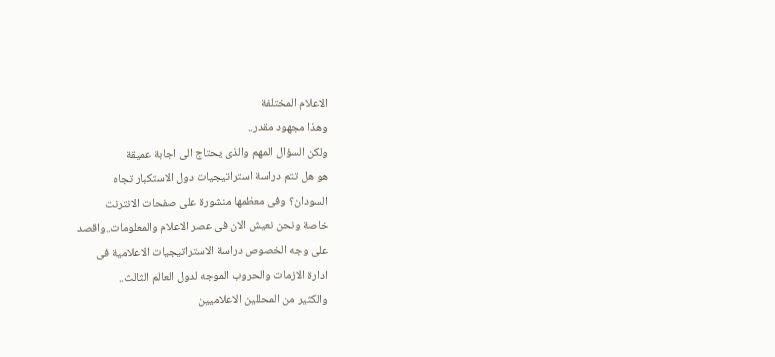الاعلام المختلفة
وهذا مجهود مقدر..
ولكن السؤال المهم والذى يحتاج الى اجابة عميقة
هو هل تتم دراسة استراتيجيات دول الاستكبار تجاه
السودان؟ وفى معظمها منشورة على صفحات الانترنت
خاصة ونحن نعيش الان فى عصر الاعلام والمعلومات..واقصد
على وجه الخصوص دراسة الاستراتيجيات الاعلامية فى
ادارة الازمات والحروب الموجه لدول العالم الثالث..
والكثير من المحللين الاعلاميين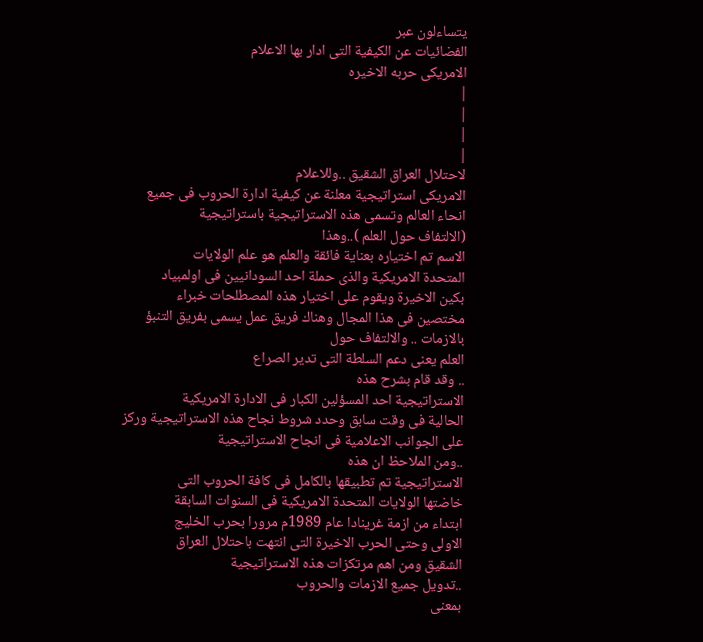يتساءلون عبر
الفضائيات عن الكيفية التى ادار بها الاعلام
الامريكى حربه الاخيره
|
|
|
|
لاحتلال العراق الشقيق ..وللاعلام
الامريكى استراتيجية معلنة عن كيفية ادارة الحروب فى جميع
انحاء العالم وتسمى هذه الاستراتيجية باستراتيجية
(الالتفاف حول العلم )..وهذا
الاسم تم اختياره بعناية فائقة والعلم هو علم الولايات
المتحدة الامريكية والذى حملة احد السودانيين فى اولمبياد
بكين الاخيرة ويقوم على اختيار هذه المصطلحات خبراء
مختصين فى هذا المجال وهناك فريق عمل يسمى بفريق التنبؤ
بالازمات .. والالتفاف حول
العلم يعنى دعم السلطة التى تدير الصراع
.. وقد قام بشرح هذه
الاستراتيجية احد المسؤلين الكبار فى الادارة الامريكية
الحالية فى وقت سابق وحدد شروط نجاح هذه الاستراتيجية وركز
على الجوانب الاعلامية فى انجاح الاستراتيجية
..ومن الملاحظ ان هذه
الاستراتيجية تم تطبيقها بالكامل فى كافة الحروب التى
خاضتها الولايات المتحدة الامريكية فى السنوات السابقة
ابتداء من ازمة غرينادا عام 1989م مرورا بحرب الخليج
الاولى وحتى الحرب الاخيرة التى انتهت باحتلال العراق
الشقيق ومن اهم مرتكزات هذه الاستراتيجية
..تدويل جميع الازمات والحروب
بمعنى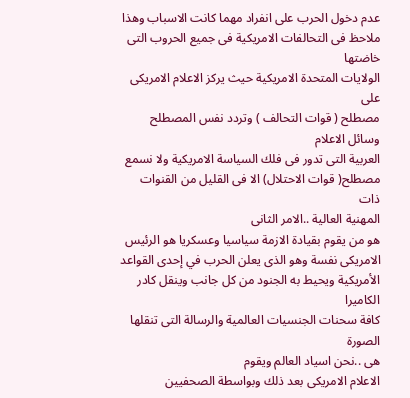عدم دخول الحرب على انفراد مهما كانت الاسباب وهذا
ملاحظ فى التحالفات الامريكية فى جميع الحروب التى خاضتها
الولايات المتحدة الامريكية حيث يركز الاعلام الامريكى على
مصطلح ( قوات التحالف ) وتردد نفس المصطلح وسائل الاعلام
العربية التى تدور فى فلك السياسة الامريكية ولا نسمع
مصطلح( قوات الاحتلال) الا فى القليل من القنوات ذات
المهنية العالية ..الامر الثانى
هو من يقوم بقيادة الازمة سياسيا وعسكريا هو الرئيس
الامريكى نفسة وهو الذى يعلن الحرب في إحدى القواعد
الأمريكية ويحيط به الجنود من كل جانب وينقل كادر الكاميرا
كافة سحنات الجنسيات العالمية والرسالة التى تنقلها الصورة
هى ..نحن اسياد العالم ويقوم
الاعلام الامريكى بعد ذلك وبواسطة الصحفيين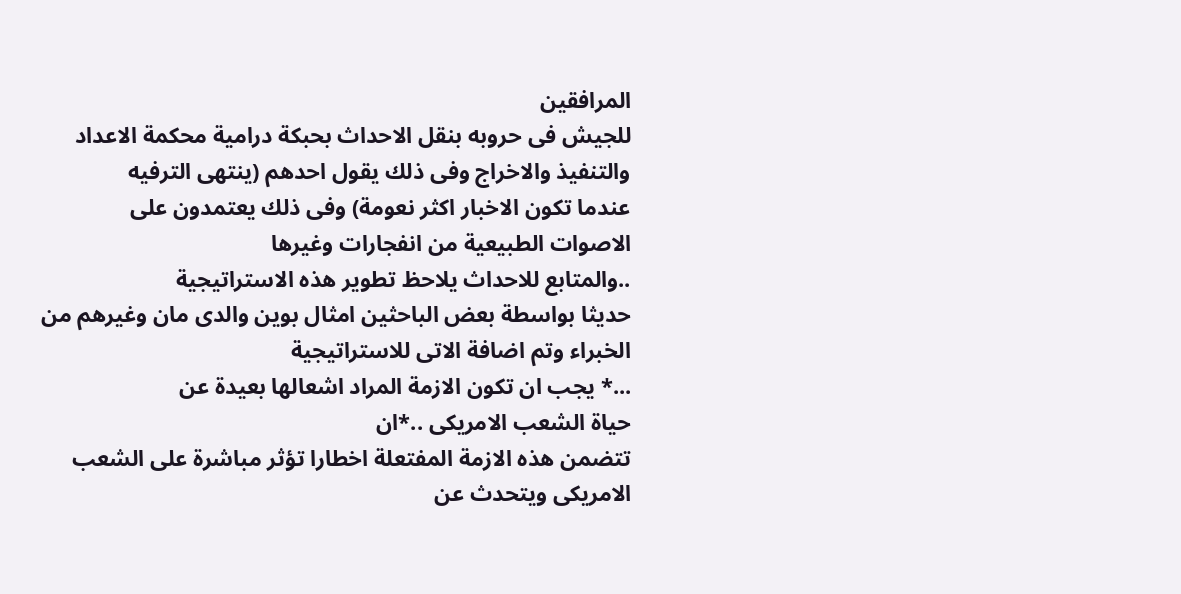المرافقين
للجيش فى حروبه بنقل الاحداث بحبكة درامية محكمة الاعداد
والتنفيذ والاخراج وفى ذلك يقول احدهم (ينتهى الترفيه
عندما تكون الاخبار اكثر نعومة) وفى ذلك يعتمدون على
الاصوات الطبيعية من انفجارات وغيرها
..والمتابع للاحداث يلاحظ تطوير هذه الاستراتيجية
حديثا بواسطة بعض الباحثين امثال بوين والدى مان وغيرهم من
الخبراء وتم اضافة الاتى للاستراتيجية
...* يجب ان تكون الازمة المراد اشعالها بعيدة عن
حياة الشعب الامريكى ..*ان
تتضمن هذه الازمة المفتعلة اخطارا تؤثر مباشرة على الشعب
الامريكى ويتحدث عن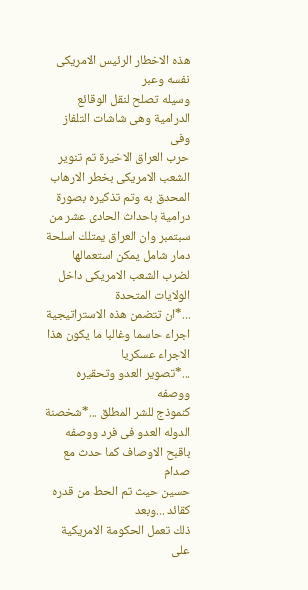هذه الاخطار الرئيس الامريكى نفسه وعبر
وسيله تصلح لنقل الوقائع الدرامية وهى شاشات التلفاز وفى
حرب العراق الاخيرة تم تنوير الشعب الامريكى بخطر الارهاب
المحدق به وتم تذكيره بصورة درامية باحداث الحادى عشر من
سبتمبر وان العراق يمتلك اسلحة دمار شامل يمكن استعمالها
لضرب الشعب الامريكى داخل الولايات المتحدة
...*ان تتضمن هذه الاستراتيجية
اجراء حاسما وغالبا ما يكون هذا الاجراء عسكريا
...*تصوير العدو وتحقيره ووصفه
كنموذج للشر المطلق ...*شخصنة
الدوله العدو فى فرد ووصفه باقبح الاوصاف كما حدث مع صدام
حسين حيث تم الحط من قدره كقائد ...وبعد
ذلك تعمل الحكومة الامريكية على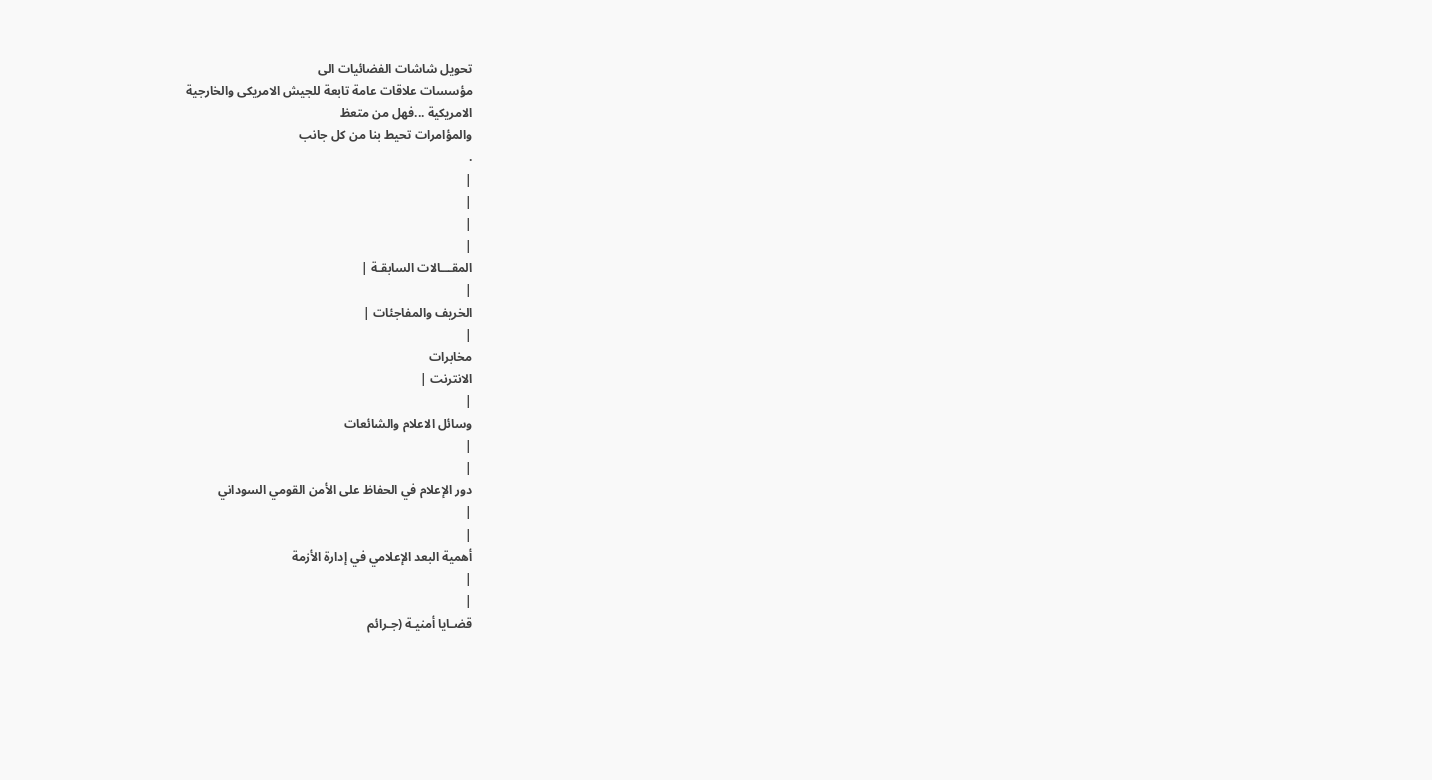تحويل شاشات الفضائيات الى
مؤسسات علاقات عامة تابعة للجيش الامريكى والخارجية
الامريكية ...فهل من متعظ
والمؤامرات تحيط بنا من كل جانب
.
|
|
|
|
المقـــالات السابقـة |
|
الخريف والمفاجئات |
|
مخابرات
الانترنت |
|
وسائل الاعلام والشائعات
|
|
دور الإعلام في الحفاظ على الأمن القومي السوداني
|
|
أهمية البعد الإعلامي في إدارة الأزمة
|
|
قضـايا أمنيـة (جـرائم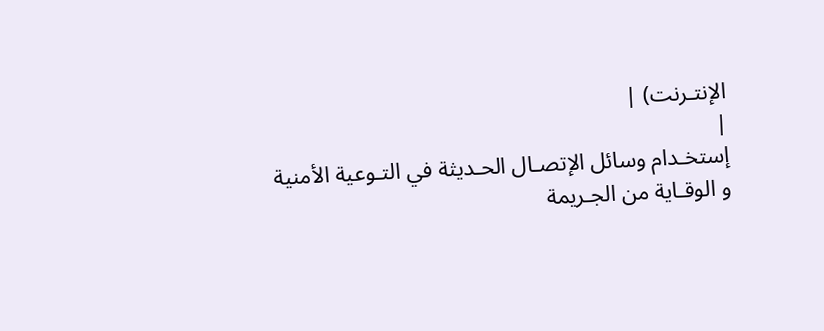الإنتـرنت) |
|
إستخـدام وسائل الإتصـال الحـديثة في التـوعية الأمنية
و الوقـاية من الجـريمة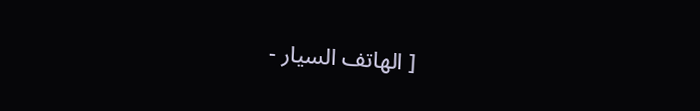[ الهاتف السيار -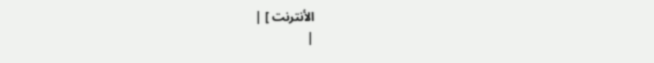الأنترنت ] |
|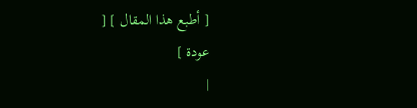[ أطبع هذا المقال ] [
عودة ]
|